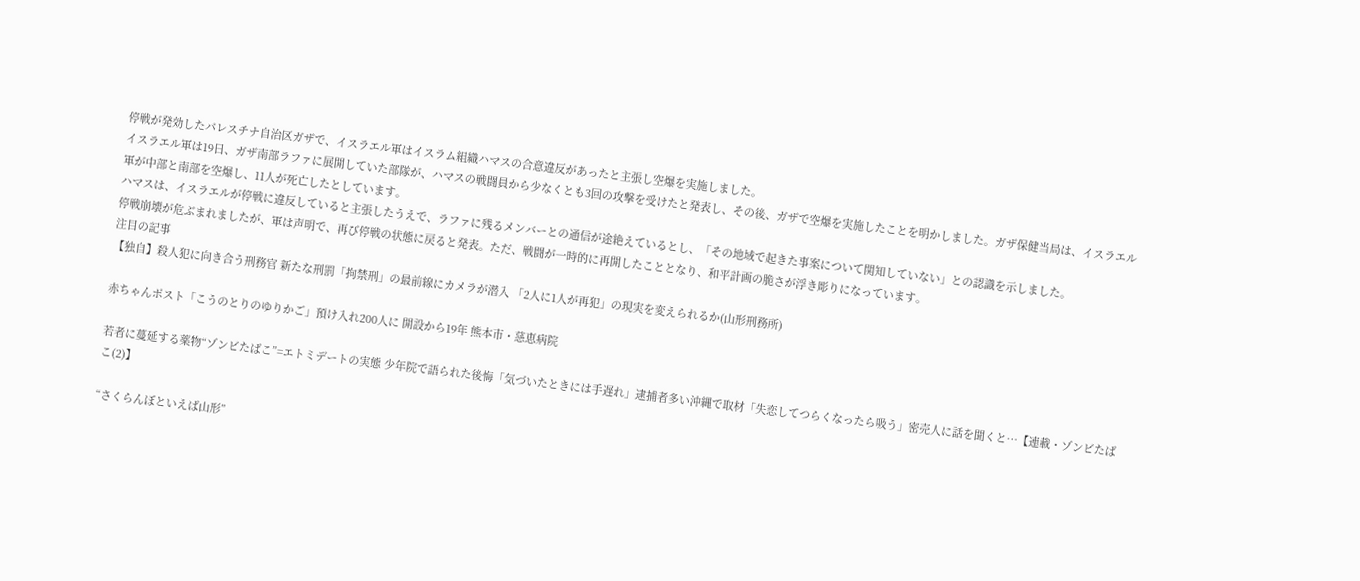停戦が発効したパレスチナ自治区ガザで、イスラエル軍はイスラム組織ハマスの合意違反があったと主張し空爆を実施しました。
イスラエル軍は19日、ガザ南部ラファに展開していた部隊が、ハマスの戦闘員から少なくとも3回の攻撃を受けたと発表し、その後、ガザで空爆を実施したことを明かしました。ガザ保健当局は、イスラエル軍が中部と南部を空爆し、11人が死亡したとしています。
ハマスは、イスラエルが停戦に違反していると主張したうえで、ラファに残るメンバーとの通信が途絶えているとし、「その地域で起きた事案について関知していない」との認識を示しました。
停戦崩壊が危ぶまれましたが、軍は声明で、再び停戦の状態に戻ると発表。ただ、戦闘が一時的に再開したこととなり、和平計画の脆さが浮き彫りになっています。
注目の記事
【独自】殺人犯に向き合う刑務官 新たな刑罰「拘禁刑」の最前線にカメラが潜入 「2人に1人が再犯」の現実を変えられるか(山形刑務所)

赤ちゃんポスト「こうのとりのゆりかご」預け入れ200人に 開設から19年 熊本市・慈恵病院

若者に蔓延する薬物“ゾンビたばこ”=エトミデートの実態 少年院で語られた後悔「気づいたときには手遅れ」逮捕者多い沖縄で取材「失恋してつらくなったら吸う」密売人に話を聞くと…【連載・ゾンビたばこ(2)】

“さくらんぼといえば山形”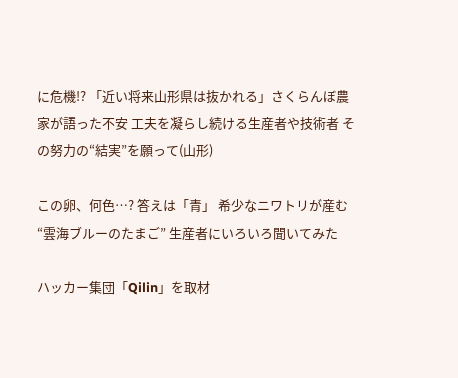に危機!? 「近い将来山形県は抜かれる」さくらんぼ農家が語った不安 工夫を凝らし続ける生産者や技術者 その努力の“結実”を願って(山形)

この卵、何色…? 答えは「青」 希少なニワトリが産む“雲海ブルーのたまご” 生産者にいろいろ聞いてみた

ハッカー集団「Qilin」を取材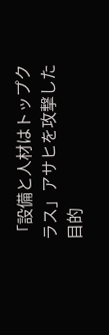「設備と人材はトップクラス」アサヒを攻撃した目的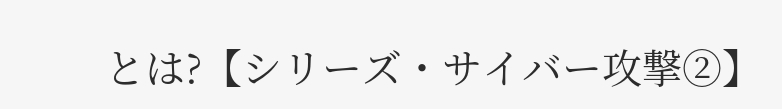とは?【シリーズ・サイバー攻撃②】